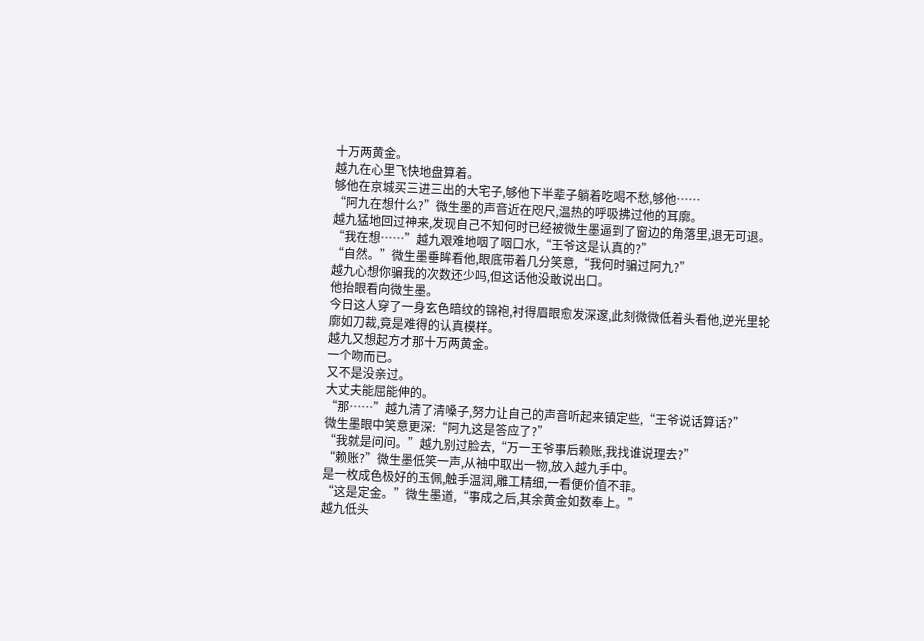十万两黄金。
越九在心里飞快地盘算着。
够他在京城买三进三出的大宅子,够他下半辈子躺着吃喝不愁,够他……
“阿九在想什么?”微生墨的声音近在咫尺,温热的呼吸拂过他的耳廓。
越九猛地回过神来,发现自己不知何时已经被微生墨逼到了窗边的角落里,退无可退。
“我在想……”越九艰难地咽了咽口水,“王爷这是认真的?”
“自然。”微生墨垂眸看他,眼底带着几分笑意,“我何时骗过阿九?”
越九心想你骗我的次数还少吗,但这话他没敢说出口。
他抬眼看向微生墨。
今日这人穿了一身玄色暗纹的锦袍,衬得眉眼愈发深邃,此刻微微低着头看他,逆光里轮廓如刀裁,竟是难得的认真模样。
越九又想起方才那十万两黄金。
一个吻而已。
又不是没亲过。
大丈夫能屈能伸的。
“那……”越九清了清嗓子,努力让自己的声音听起来镇定些,“王爷说话算话?”
微生墨眼中笑意更深:“阿九这是答应了?”
“我就是问问。”越九别过脸去,“万一王爷事后赖账,我找谁说理去?”
“赖账?”微生墨低笑一声,从袖中取出一物,放入越九手中。
是一枚成色极好的玉佩,触手温润,雕工精细,一看便价值不菲。
“这是定金。”微生墨道,“事成之后,其余黄金如数奉上。”
越九低头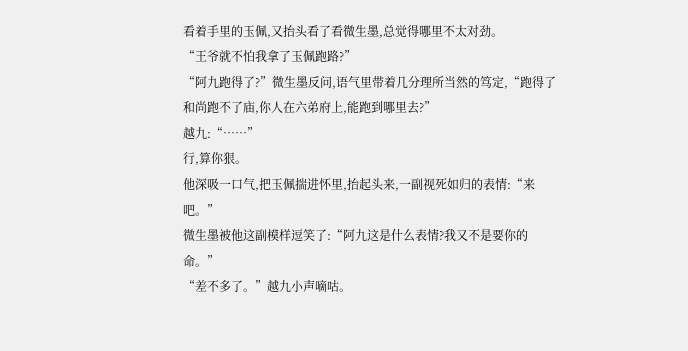看着手里的玉佩,又抬头看了看微生墨,总觉得哪里不太对劲。
“王爷就不怕我拿了玉佩跑路?”
“阿九跑得了?”微生墨反问,语气里带着几分理所当然的笃定,“跑得了和尚跑不了庙,你人在六弟府上,能跑到哪里去?”
越九:“……”
行,算你狠。
他深吸一口气,把玉佩揣进怀里,抬起头来,一副视死如归的表情:“来吧。”
微生墨被他这副模样逗笑了:“阿九这是什么表情?我又不是要你的命。”
“差不多了。”越九小声嘀咕。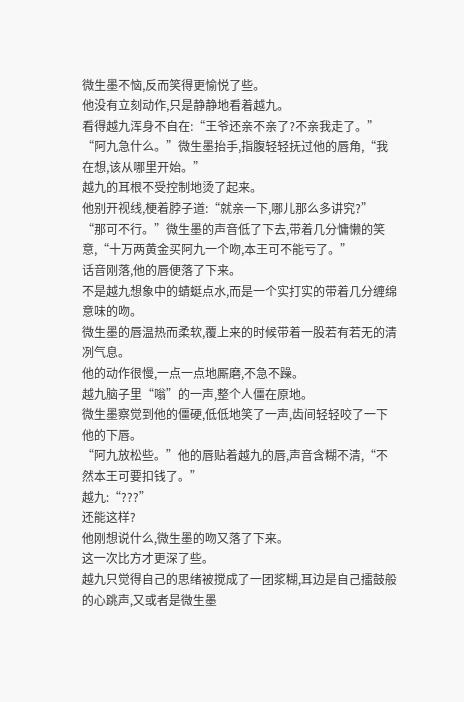微生墨不恼,反而笑得更愉悦了些。
他没有立刻动作,只是静静地看着越九。
看得越九浑身不自在:“王爷还亲不亲了?不亲我走了。”
“阿九急什么。”微生墨抬手,指腹轻轻抚过他的唇角,“我在想,该从哪里开始。”
越九的耳根不受控制地烫了起来。
他别开视线,梗着脖子道:“就亲一下,哪儿那么多讲究?”
“那可不行。”微生墨的声音低了下去,带着几分慵懒的笑意,“十万两黄金买阿九一个吻,本王可不能亏了。”
话音刚落,他的唇便落了下来。
不是越九想象中的蜻蜓点水,而是一个实打实的带着几分缠绵意味的吻。
微生墨的唇温热而柔软,覆上来的时候带着一股若有若无的清冽气息。
他的动作很慢,一点一点地厮磨,不急不躁。
越九脑子里“嗡”的一声,整个人僵在原地。
微生墨察觉到他的僵硬,低低地笑了一声,齿间轻轻咬了一下他的下唇。
“阿九放松些。”他的唇贴着越九的唇,声音含糊不清,“不然本王可要扣钱了。”
越九:“???”
还能这样?
他刚想说什么,微生墨的吻又落了下来。
这一次比方才更深了些。
越九只觉得自己的思绪被搅成了一团浆糊,耳边是自己擂鼓般的心跳声,又或者是微生墨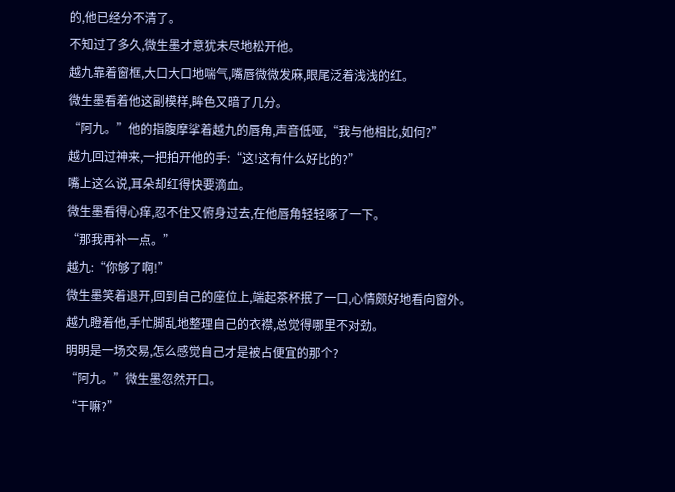的,他已经分不清了。
不知过了多久,微生墨才意犹未尽地松开他。
越九靠着窗框,大口大口地喘气,嘴唇微微发麻,眼尾泛着浅浅的红。
微生墨看着他这副模样,眸色又暗了几分。
“阿九。”他的指腹摩挲着越九的唇角,声音低哑,“我与他相比,如何?”
越九回过神来,一把拍开他的手:“这!这有什么好比的?”
嘴上这么说,耳朵却红得快要滴血。
微生墨看得心痒,忍不住又俯身过去,在他唇角轻轻啄了一下。
“那我再补一点。”
越九:“你够了啊!”
微生墨笑着退开,回到自己的座位上,端起茶杯抿了一口,心情颇好地看向窗外。
越九瞪着他,手忙脚乱地整理自己的衣襟,总觉得哪里不对劲。
明明是一场交易,怎么感觉自己才是被占便宜的那个?
“阿九。”微生墨忽然开口。
“干嘛?”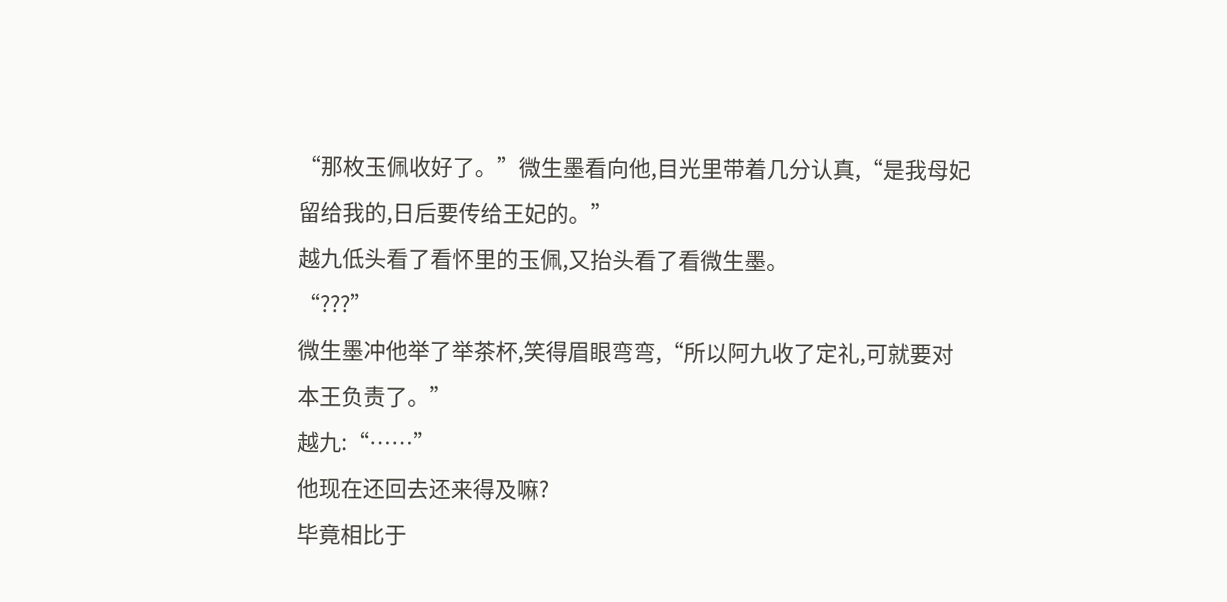“那枚玉佩收好了。”微生墨看向他,目光里带着几分认真,“是我母妃留给我的,日后要传给王妃的。”
越九低头看了看怀里的玉佩,又抬头看了看微生墨。
“???”
微生墨冲他举了举茶杯,笑得眉眼弯弯,“所以阿九收了定礼,可就要对本王负责了。”
越九:“……”
他现在还回去还来得及嘛?
毕竟相比于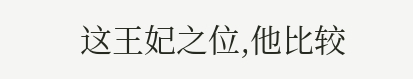这王妃之位,他比较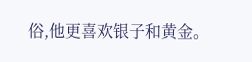俗,他更喜欢银子和黄金。